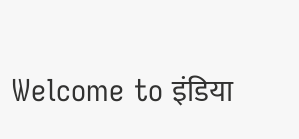Welcome to इंडिया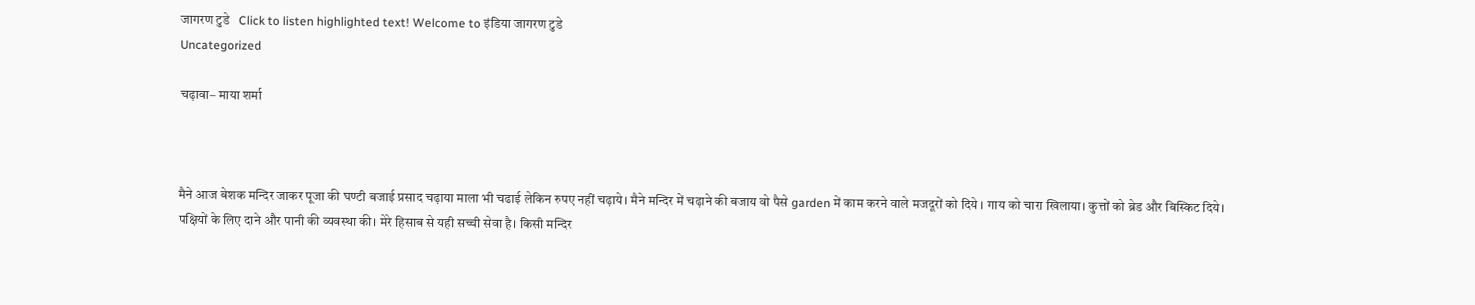जागरण टुडे   Click to listen highlighted text! Welcome to इंडिया जागरण टुडे
Uncategorized

चढ़ावा– माया शर्मा



मैने आज बेशक मन्दिर जाकर पूजा की घण्टी बजाई प्रसाद चढ़ाया माला भी चढाई लेकिन रुपए नहीं चढ़ाये। मैने मन्दिर में चढ़ाने की बजाय वो पैसे garden में काम करने वाले मजदूरों को दिये । गाय को चारा खिलाया। कुत्तों को ब्रेड और बिस्किट दिये। पक्षियों के लिए दाने और पानी की व्यवस्था की। मेरे हिसाब से यही सच्ची सेवा है। किसी मन्दिर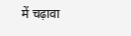में चढ़ावा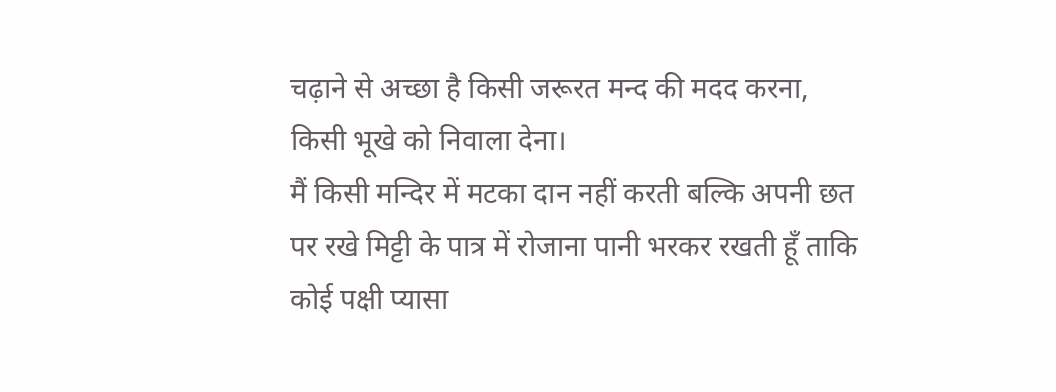चढ़ाने से अच्छा है किसी जरूरत मन्द की मदद करना, किसी भूखे को निवाला देना।
मैं किसी मन्दिर में मटका दान नहीं करती बल्कि अपनी छत पर रखे मिट्टी के पात्र में रोजाना पानी भरकर रखती हूँ ताकि कोई पक्षी प्यासा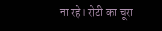ना रहे। रोटी का चूरा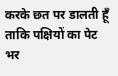करके छत पर डालती हूँ ताकि पक्षियों का पेट भर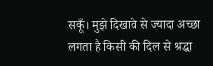सकूँ। मुझे दिखावे से ज्यादा अच्छा लगता है किसी की दिल से श्रद्धा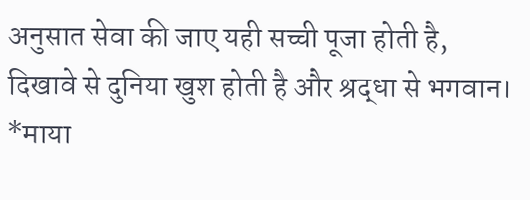अनुसात सेवा की जाए यही सच्ची पूजा होती है, दिखावे से दुनिया खुश होती है और श्रद्धा से भगवान।
*माया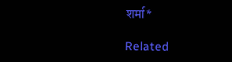शर्मा*

Related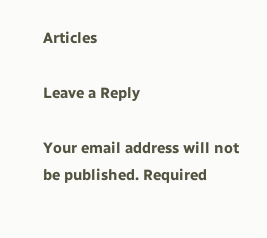Articles

Leave a Reply

Your email address will not be published. Required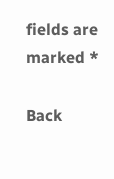fields are marked *

Back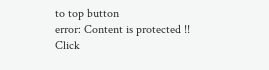to top button
error: Content is protected !!
Click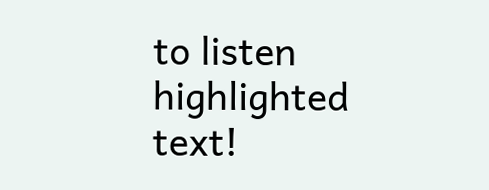to listen highlighted text!